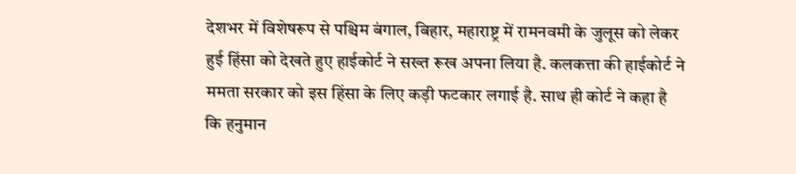देशभर में विशेषरूप से पश्चिम बंगाल, बिहार, महाराष्ट्र में रामनवमी के जुलूस को लेकर हुई हिंसा को देखते हुए हाईकोर्ट ने सख्त रूख अपना लिया है. कलकत्ता की हाईकोर्ट ने ममता सरकार को इस हिंसा के लिए कड़ी फटकार लगाई है. साथ ही कोर्ट ने कहा है कि हनुमान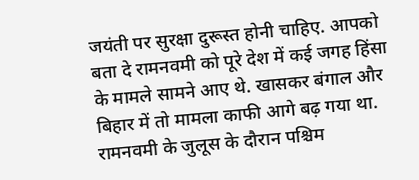जयंती पर सुरक्षा दुरूस्त होनी चाहिए. आपको बता दे रामनवमी को पूरे देश में कई जगह हिंसा के मामले सामने आए थे. खासकर बंगाल और बिहार में तो मामला काफी आगे बढ़ गया था. रामनवमी के जुलूस के दौरान पश्चिम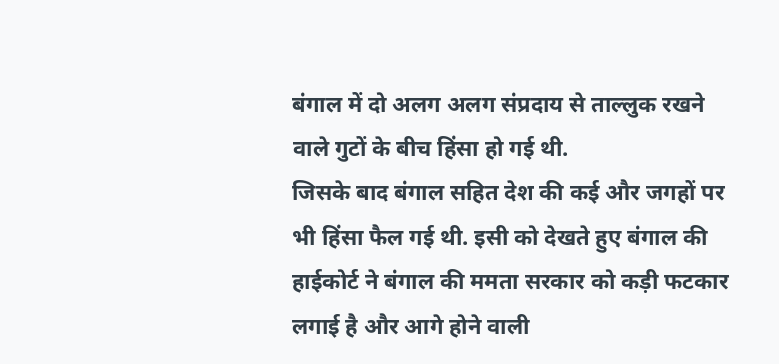बंगाल में दो अलग अलग संप्रदाय से ताल्लुक रखने वाले गुटों के बीच हिंसा हो गई थी.
जिसके बाद बंगाल सहित देश की कई और जगहों पर भी हिंसा फैल गई थी. इसी को देखते हुए बंगाल की हाईकोर्ट ने बंगाल की ममता सरकार को कड़ी फटकार लगाई है और आगे होने वाली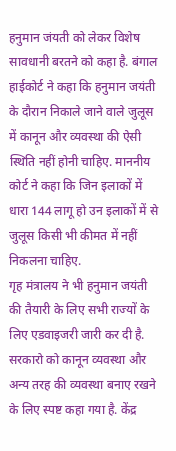हनुमान जंयती को लेकर विशेष सावधानी बरतने को कहा है. बंगाल हाईकोर्ट ने कहा कि हनुमान जयंती के दौरान निकाले जाने वाले जुलूस में कानून और व्यवस्था की ऐसी स्थिति नहीं होनी चाहिए. माननीय कोर्ट ने कहा कि जिन इलाकों में धारा 144 लागू हो उन इलाकों में से जुलूस किसी भी कीमत में नहीं निकलना चाहिए.
गृह मंत्रालय ने भी हनुमान जयंती की तैयारी के लिए सभी राज्यों के लिए एडवाइजरी जारी कर दी है. सरकारो को कानून व्यवस्था और अन्य तरह की व्यवस्था बनाए रखने के लिए स्पष्ट कहा गया है. केंद्र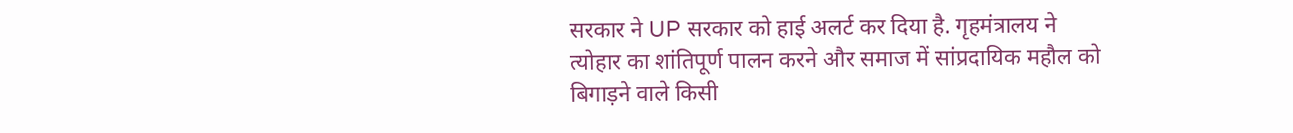सरकार ने UP सरकार को हाई अलर्ट कर दिया है. गृहमंत्रालय ने त्योहार का शांतिपूर्ण पालन करने और समाज में सांप्रदायिक महौल को बिगाड़ने वाले किसी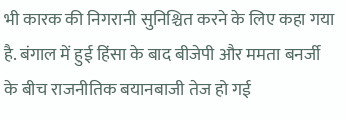भी कारक की निगरानी सुनिश्चित करने के लिए कहा गया है. बंगाल में हुई हिंसा के बाद बीजेपी और ममता बनर्जी के बीच राजनीतिक बयानबाजी तेज हो गई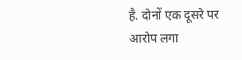है. दोनों एक दूसरे पर आरोप लगा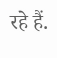रहे हैं.